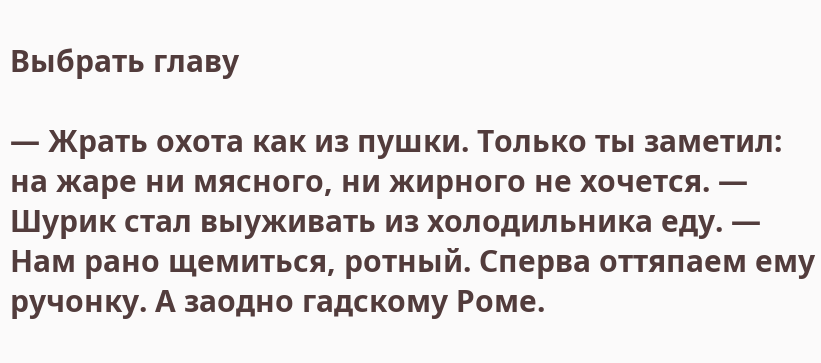Выбрать главу

— Жрать охота как из пушки. Только ты заметил: на жаре ни мясного, ни жирного не хочется. — Шурик стал выуживать из холодильника еду. — Нам рано щемиться, ротный. Сперва оттяпаем ему ручонку. А заодно гадскому Роме.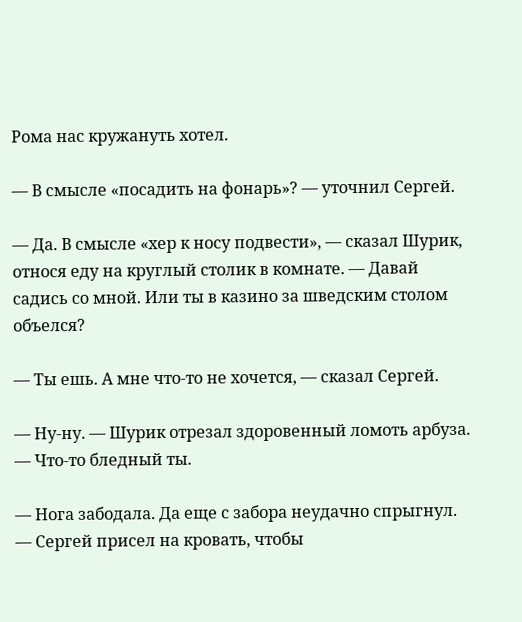Рома нас кружануть хотел.

— В смысле «посадить на фонарь»? — уточнил Сергей.

— Да. В смысле «хер к носу подвести», — сказал Шурик, относя еду на круглый столик в комнате. — Давай садись со мной. Или ты в казино за шведским столом объелся?

— Ты ешь. А мне что-то не хочется, — сказал Сергей.

— Ну-ну. — Шурик отрезал здоровенный ломоть арбуза. — Что-то бледный ты.

— Нога забодала. Да еще с забора неудачно спрыгнул. — Сергей присел на кровать, чтобы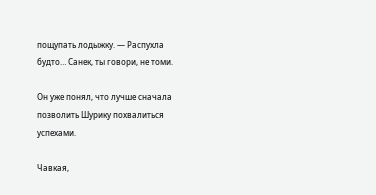пощупать лодыжку. — Распухла будто… Санек, ты говори, не томи.

Он уже понял, что лучше сначала позволить Шурику похвалиться успехами.

Чавкая,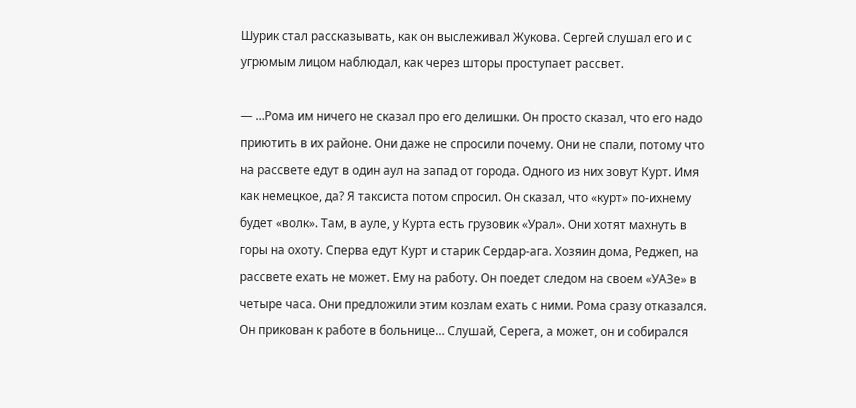Шурик стал рассказывать, как он выслеживал Жукова. Сергей слушал его и с угрюмым лицом наблюдал, как через шторы проступает рассвет.

— …Рома им ничего не сказал про его делишки. Он просто сказал, что его надо приютить в их районе. Они даже не спросили почему. Они не спали, потому что на рассвете едут в один аул на запад от города. Одного из них зовут Курт. Имя как немецкое, да? Я таксиста потом спросил. Он сказал, что «курт» по-ихнему будет «волк». Там, в ауле, у Курта есть грузовик «Урал». Они хотят махнуть в горы на охоту. Сперва едут Курт и старик Сердар-ага. Хозяин дома, Реджеп, на рассвете ехать не может. Ему на работу. Он поедет следом на своем «УАЗе» в четыре часа. Они предложили этим козлам ехать с ними. Рома сразу отказался. Он прикован к работе в больнице… Слушай, Серега, а может, он и собирался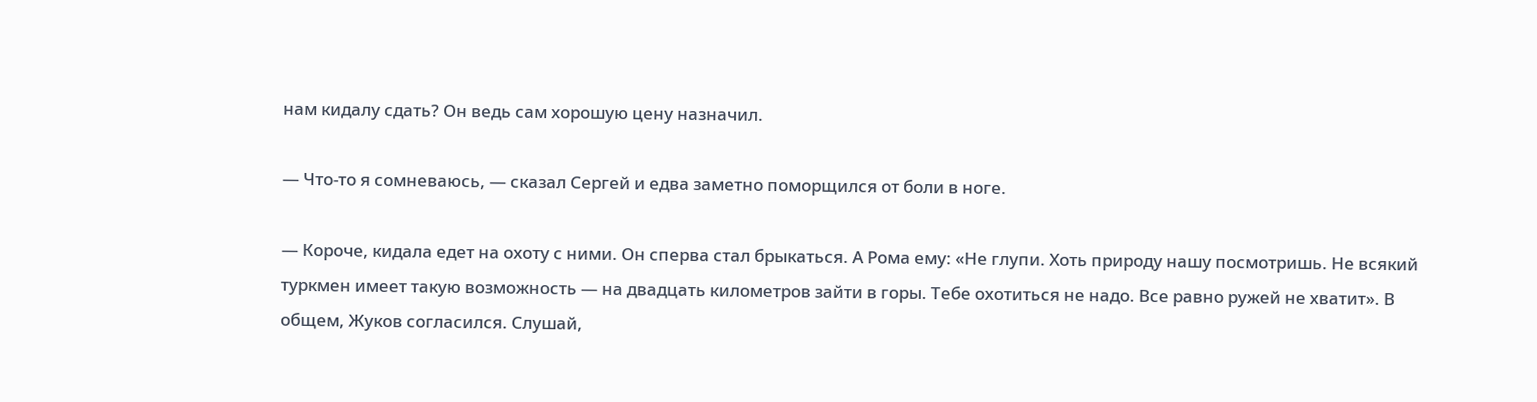нам кидалу сдать? Он ведь сам хорошую цену назначил.

— Что-то я сомневаюсь, — сказал Сергей и едва заметно поморщился от боли в ноге.

— Короче, кидала едет на охоту с ними. Он сперва стал брыкаться. А Рома ему: «Не глупи. Хоть природу нашу посмотришь. Не всякий туркмен имеет такую возможность — на двадцать километров зайти в горы. Тебе охотиться не надо. Все равно ружей не хватит». В общем, Жуков согласился. Слушай,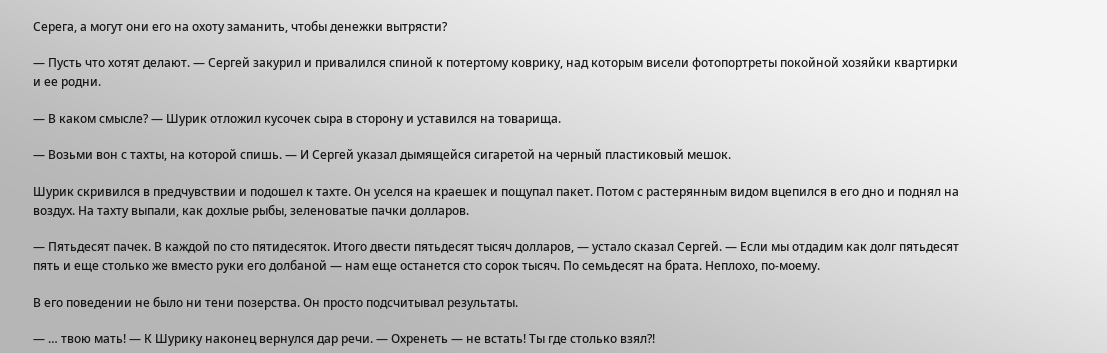Серега, а могут они его на охоту заманить, чтобы денежки вытрясти?

— Пусть что хотят делают. — Сергей закурил и привалился спиной к потертому коврику, над которым висели фотопортреты покойной хозяйки квартирки и ее родни.

— В каком смысле? — Шурик отложил кусочек сыра в сторону и уставился на товарища.

— Возьми вон с тахты, на которой спишь. — И Сергей указал дымящейся сигаретой на черный пластиковый мешок.

Шурик скривился в предчувствии и подошел к тахте. Он уселся на краешек и пощупал пакет. Потом с растерянным видом вцепился в его дно и поднял на воздух. На тахту выпали, как дохлые рыбы, зеленоватые пачки долларов.

— Пятьдесят пачек. В каждой по сто пятидесяток. Итого двести пятьдесят тысяч долларов, — устало сказал Сергей. — Если мы отдадим как долг пятьдесят пять и еще столько же вместо руки его долбаной — нам еще останется сто сорок тысяч. По семьдесят на брата. Неплохо, по-моему.

В его поведении не было ни тени позерства. Он просто подсчитывал результаты.

— … твою мать! — К Шурику наконец вернулся дар речи. — Охренеть — не встать! Ты где столько взял?!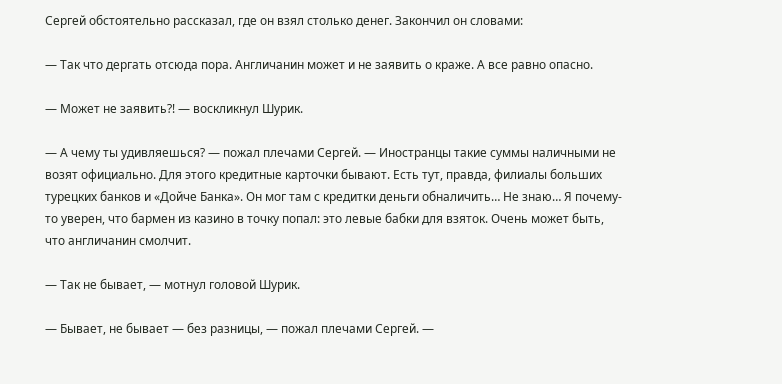Сергей обстоятельно рассказал, где он взял столько денег. Закончил он словами:

— Так что дергать отсюда пора. Англичанин может и не заявить о краже. А все равно опасно.

— Может не заявить?! — воскликнул Шурик.

— А чему ты удивляешься? — пожал плечами Сергей. — Иностранцы такие суммы наличными не возят официально. Для этого кредитные карточки бывают. Есть тут, правда, филиалы больших турецких банков и «Дойче Банка». Он мог там с кредитки деньги обналичить… Не знаю… Я почему-то уверен, что бармен из казино в точку попал: это левые бабки для взяток. Очень может быть, что англичанин смолчит.

— Так не бывает, — мотнул головой Шурик.

— Бывает, не бывает — без разницы, — пожал плечами Сергей. —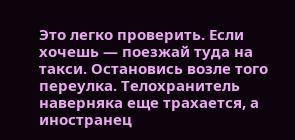Это легко проверить. Если хочешь — поезжай туда на такси. Остановись возле того переулка. Телохранитель наверняка еще трахается, а иностранец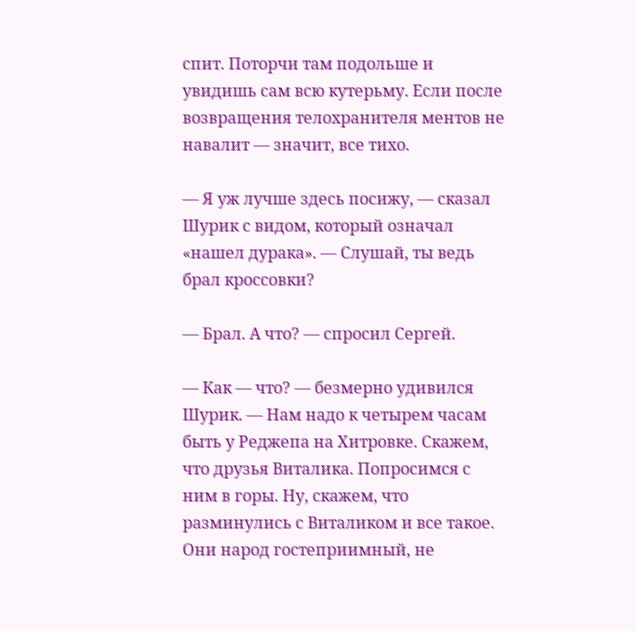спит. Поторчи там подольше и увидишь сам всю кутерьму. Если после возвращения телохранителя ментов не навалит — значит, все тихо.

— Я уж лучше здесь посижу, — сказал Шурик с видом, который означал «нашел дурака». — Слушай, ты ведь брал кроссовки?

— Брал. А что? — спросил Сергей.

— Как — что? — безмерно удивился Шурик. — Нам надо к четырем часам быть у Реджепа на Хитровке. Скажем, что друзья Виталика. Попросимся с ним в горы. Ну, скажем, что разминулись с Виталиком и все такое. Они народ гостеприимный, не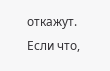откажут. Если что,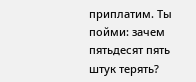приплатим. Ты пойми: зачем пятьдесят пять штук терять?